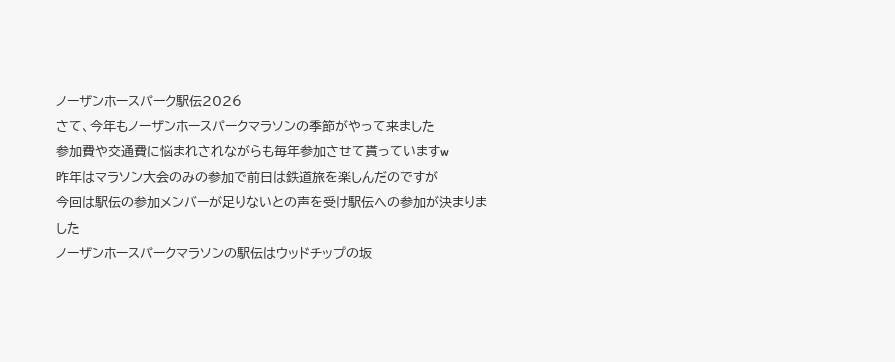ノーザンホースパーク駅伝2026
さて、今年もノーザンホースパークマラソンの季節がやって来ました
参加費や交通費に悩まれされながらも毎年参加させて貰っていますw
昨年はマラソン大会のみの参加で前日は鉄道旅を楽しんだのですが
今回は駅伝の参加メンバーが足りないとの声を受け駅伝への参加が決まりました
ノーザンホースパークマラソンの駅伝はウッドチップの坂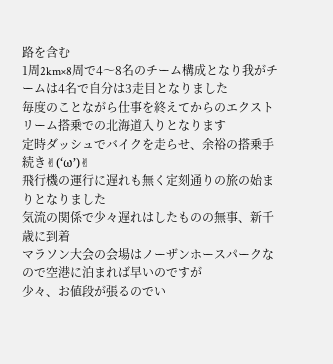路を含む
1周2km×8周で4〜8名のチーム構成となり我がチームは4名で自分は3走目となりました
毎度のことながら仕事を終えてからのエクストリーム搭乗での北海道入りとなります
定時ダッシュでバイクを走らせ、余裕の搭乗手続き✌(‘ω’)✌
飛行機の運行に遅れも無く定刻通りの旅の始まりとなりました
気流の関係で少々遅れはしたものの無事、新千歳に到着
マラソン大会の会場はノーザンホースパークなので空港に泊まれば早いのですが
少々、お値段が張るのでい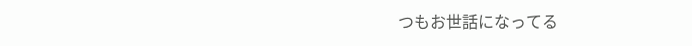つもお世話になってる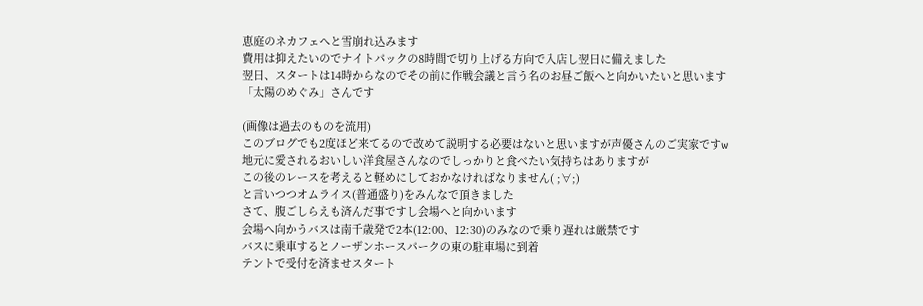恵庭のネカフェへと雪崩れ込みます
費用は抑えたいのでナイトパックの8時間で切り上げる方向で入店し翌日に備えました
翌日、スタートは14時からなのでその前に作戦会議と言う名のお昼ご飯へと向かいたいと思います
「太陽のめぐみ」さんです

(画像は過去のものを流用)
このブログでも2度ほど来てるので改めて説明する必要はないと思いますが声優さんのご実家ですw
地元に愛されるおいしい洋食屋さんなのでしっかりと食べたい気持ちはありますが
この後のレースを考えると軽めにしておかなければなりません( ;∀;)
と言いつつオムライス(普通盛り)をみんなで頂きました
さて、腹ごしらえも済んだ事ですし会場へと向かいます
会場へ向かうバスは南千歳発で2本(12:00、12:30)のみなので乗り遅れは厳禁です
バスに乗車するとノーザンホースパークの東の駐車場に到着
テントで受付を済ませスタート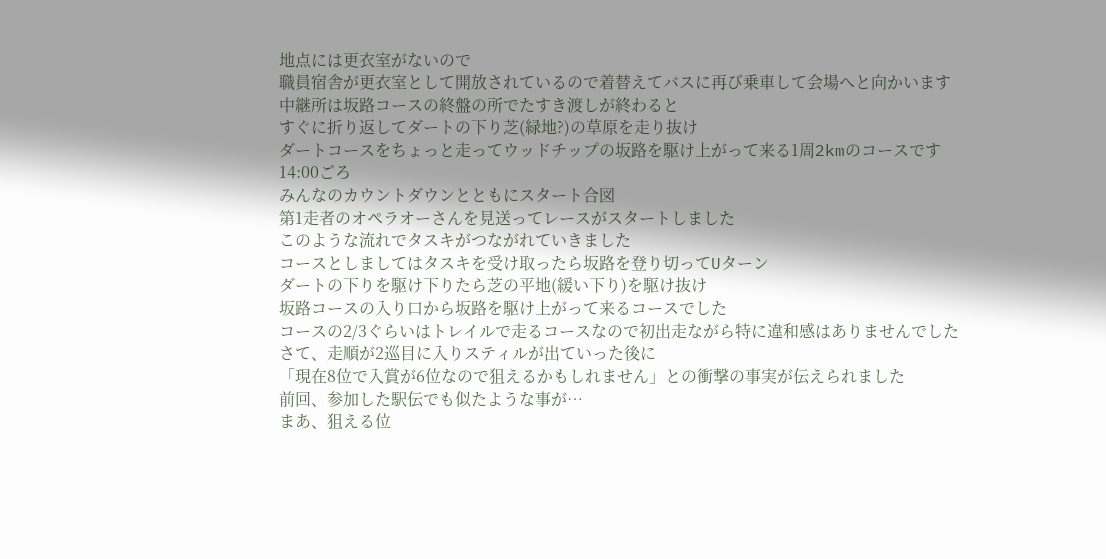地点には更衣室がないので
職員宿舎が更衣室として開放されているので着替えてバスに再び乗車して会場へと向かいます
中継所は坂路コースの終盤の所でたすき渡しが終わると
すぐに折り返してダートの下り芝(緑地?)の草原を走り抜け
ダートコースをちょっと走ってウッドチップの坂路を駆け上がって来る1周2kmのコースです
14:00ごろ
みんなのカウントダウンとともにスタート合図
第1走者のオペラオーさんを見送ってレースがスタートしました
このような流れでタスキがつながれていきました
コースとしましてはタスキを受け取ったら坂路を登り切ってUターン
ダートの下りを駆け下りたら芝の平地(緩い下り)を駆け抜け
坂路コースの入り口から坂路を駆け上がって来るコースでした
コースの2/3ぐらいはトレイルで走るコースなので初出走ながら特に違和感はありませんでした
さて、走順が2巡目に入りスティルが出ていった後に
「現在8位で入賞が6位なので狙えるかもしれません」との衝撃の事実が伝えられました
前回、参加した駅伝でも似たような事が…
まあ、狙える位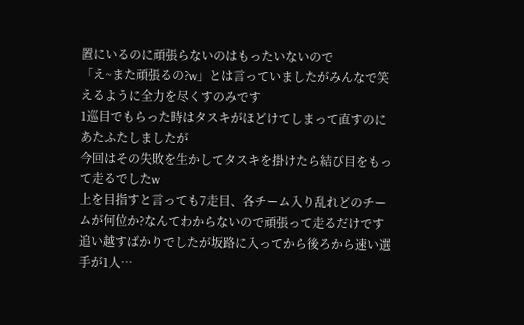置にいるのに頑張らないのはもったいないので
「え~また頑張るの?w」とは言っていましたがみんなで笑えるように全力を尽くすのみです
1巡目でもらった時はタスキがほどけてしまって直すのにあたふたしましたが
今回はその失敗を生かしてタスキを掛けたら結び目をもって走るでしたw
上を目指すと言っても7走目、各チーム入り乱れどのチームが何位か?なんてわからないので頑張って走るだけです
追い越すばかりでしたが坂路に入ってから後ろから速い選手が1人…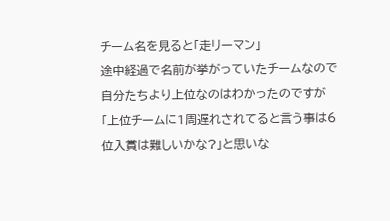チーム名を見ると「走リーマン」
途中経過で名前が挙がっていたチームなので自分たちより上位なのはわかったのですが
「上位チームに1周遅れされてると言う事は6位入賞は難しいかな?」と思いな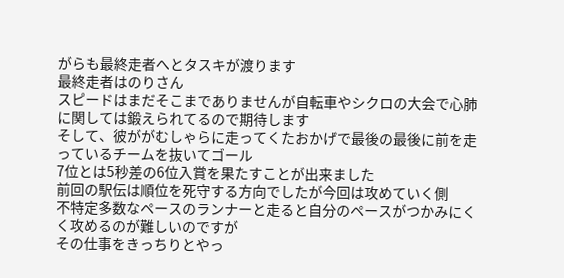がらも最終走者へとタスキが渡ります
最終走者はのりさん
スピードはまだそこまでありませんが自転車やシクロの大会で心肺に関しては鍛えられてるので期待します
そして、彼ががむしゃらに走ってくたおかげで最後の最後に前を走っているチームを抜いてゴール
7位とは5秒差の6位入賞を果たすことが出来ました
前回の駅伝は順位を死守する方向でしたが今回は攻めていく側
不特定多数なペースのランナーと走ると自分のペースがつかみにくく攻めるのが難しいのですが
その仕事をきっちりとやっ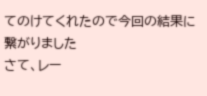てのけてくれたので今回の結果に繋がりました
さて、レー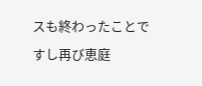スも終わったことですし再び恵庭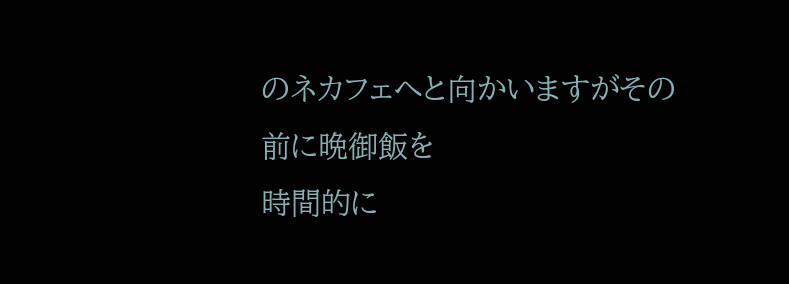のネカフェへと向かいますがその前に晩御飯を
時間的に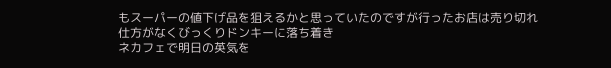もスーパーの値下げ品を狙えるかと思っていたのですが行ったお店は売り切れ
仕方がなくびっくりドンキーに落ち着き
ネカフェで明日の英気を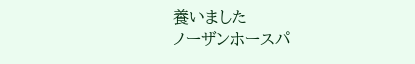養いました
ノーザンホースパ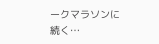ークマラソンに続く…